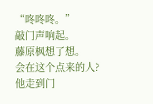“咚咚咚。”
敲门声响起。
藤原枫想了想。
会在这个点来的人?
他走到门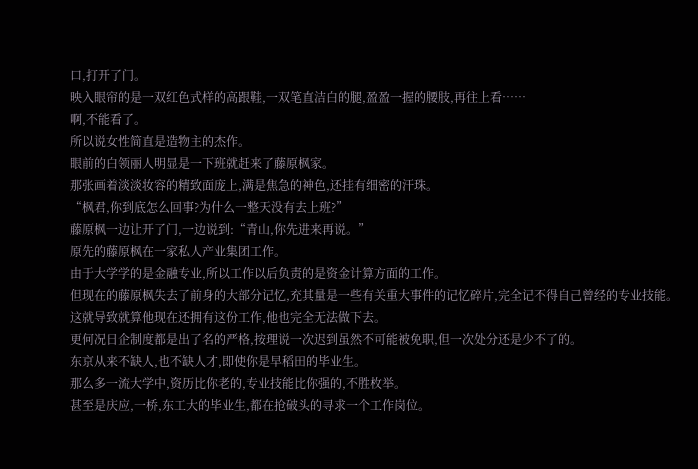口,打开了门。
映入眼帘的是一双红色式样的高跟鞋,一双笔直洁白的腿,盈盈一握的腰肢,再往上看……
啊,不能看了。
所以说女性简直是造物主的杰作。
眼前的白领丽人明显是一下班就赶来了藤原枫家。
那张画着淡淡妆容的精致面庞上,满是焦急的神色,还挂有细密的汗珠。
“枫君,你到底怎么回事?为什么一整天没有去上班?”
藤原枫一边让开了门,一边说到:“青山,你先进来再说。”
原先的藤原枫在一家私人产业集团工作。
由于大学学的是金融专业,所以工作以后负责的是资金计算方面的工作。
但现在的藤原枫失去了前身的大部分记忆,充其量是一些有关重大事件的记忆碎片,完全记不得自己曾经的专业技能。
这就导致就算他现在还拥有这份工作,他也完全无法做下去。
更何况日企制度都是出了名的严格,按理说一次迟到虽然不可能被免职,但一次处分还是少不了的。
东京从来不缺人,也不缺人才,即使你是早稻田的毕业生。
那么多一流大学中,资历比你老的,专业技能比你强的,不胜枚举。
甚至是庆应,一桥,东工大的毕业生,都在抢破头的寻求一个工作岗位。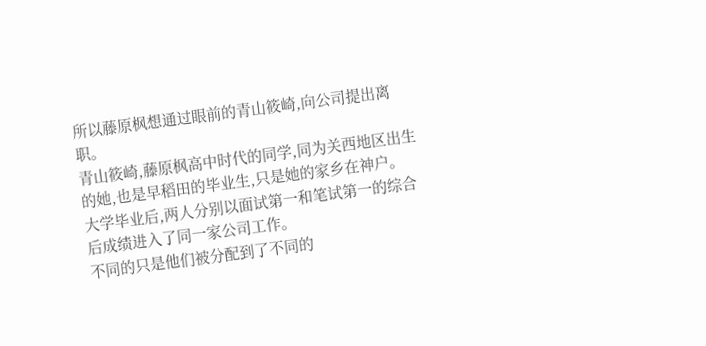所以藤原枫想通过眼前的青山筱崎,向公司提出离职。
青山筱崎,藤原枫高中时代的同学,同为关西地区出生的她,也是早稻田的毕业生,只是她的家乡在神户。
大学毕业后,两人分别以面试第一和笔试第一的综合后成绩进入了同一家公司工作。
不同的只是他们被分配到了不同的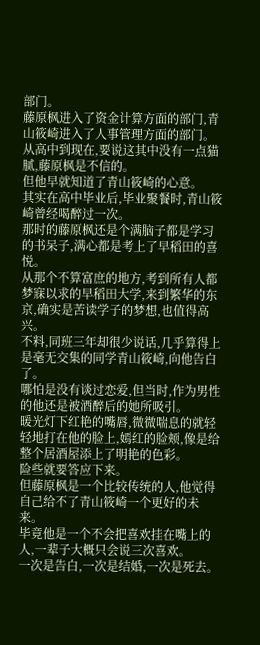部门。
藤原枫进入了资金计算方面的部门,青山筱崎进入了人事管理方面的部门。
从高中到现在,要说这其中没有一点猫腻,藤原枫是不信的。
但他早就知道了青山筱崎的心意。
其实在高中毕业后,毕业聚餐时,青山筱崎曾经喝醉过一次。
那时的藤原枫还是个满脑子都是学习的书呆子,满心都是考上了早稻田的喜悦。
从那个不算富庶的地方,考到所有人都梦寐以求的早稻田大学,来到繁华的东京,确实是苦读学子的梦想,也值得高兴。
不料,同班三年却很少说话,几乎算得上是毫无交集的同学青山筱崎,向他告白了。
哪怕是没有谈过恋爱,但当时,作为男性的他还是被酒醉后的她所吸引。
暖光灯下红艳的嘴唇,微微喘息的就轻轻地打在他的脸上,嫣红的脸颊,像是给整个居酒屋添上了明艳的色彩。
险些就要答应下来。
但藤原枫是一个比较传统的人,他觉得自己给不了青山筱崎一个更好的未来。
毕竟他是一个不会把喜欢挂在嘴上的人,一辈子大概只会说三次喜欢。
一次是告白,一次是结婚,一次是死去。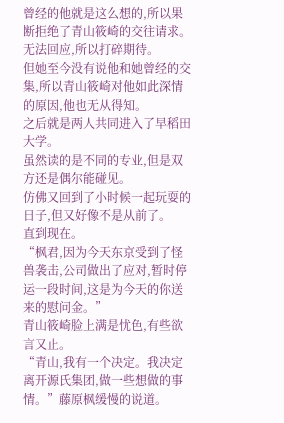曾经的他就是这么想的,所以果断拒绝了青山筱崎的交往请求。
无法回应,所以打碎期待。
但她至今没有说他和她曾经的交集,所以青山筱崎对他如此深情的原因,他也无从得知。
之后就是两人共同进入了早稻田大学。
虽然读的是不同的专业,但是双方还是偶尔能碰见。
仿佛又回到了小时候一起玩耍的日子,但又好像不是从前了。
直到现在。
“枫君,因为今天东京受到了怪兽袭击,公司做出了应对,暂时停运一段时间,这是为今天的你送来的慰问金。”
青山筱崎脸上满是忧色,有些欲言又止。
“青山,我有一个决定。我决定离开源氏集团,做一些想做的事情。”藤原枫缓慢的说道。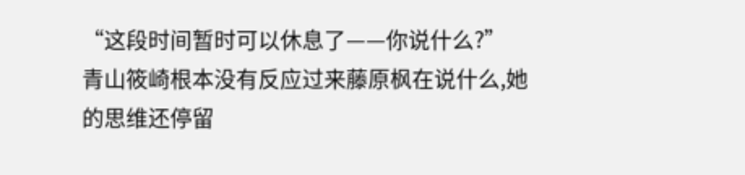“这段时间暂时可以休息了——你说什么?”
青山筱崎根本没有反应过来藤原枫在说什么,她的思维还停留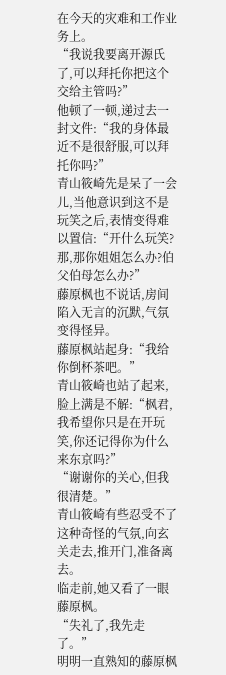在今天的灾难和工作业务上。
“我说我要离开源氏了,可以拜托你把这个交给主管吗?”
他顿了一顿,递过去一封文件:“我的身体最近不是很舒服,可以拜托你吗?”
青山筱崎先是呆了一会儿,当他意识到这不是玩笑之后,表情变得难以置信:“开什么玩笑?那,那你姐姐怎么办?伯父伯母怎么办?”
藤原枫也不说话,房间陷入无言的沉默,气氛变得怪异。
藤原枫站起身:“我给你倒杯茶吧。”
青山筱崎也站了起来,脸上满是不解:“枫君,我希望你只是在开玩笑,你还记得你为什么来东京吗?”
“谢谢你的关心,但我很清楚。”
青山筱崎有些忍受不了这种奇怪的气氛,向玄关走去,推开门,准备离去。
临走前,她又看了一眼藤原枫。
“失礼了,我先走了。”
明明一直熟知的藤原枫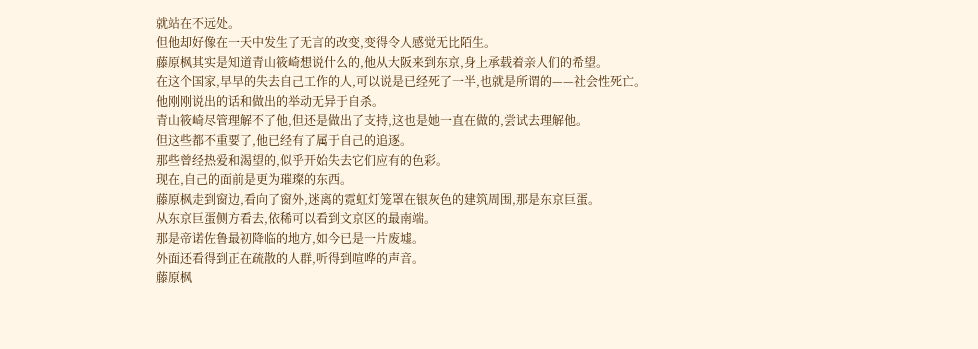就站在不远处。
但他却好像在一天中发生了无言的改变,变得令人感觉无比陌生。
藤原枫其实是知道青山筱崎想说什么的,他从大阪来到东京,身上承载着亲人们的希望。
在这个国家,早早的失去自己工作的人,可以说是已经死了一半,也就是所谓的——社会性死亡。
他刚刚说出的话和做出的举动无异于自杀。
青山筱崎尽管理解不了他,但还是做出了支持,这也是她一直在做的,尝试去理解他。
但这些都不重要了,他已经有了属于自己的追逐。
那些曾经热爱和渴望的,似乎开始失去它们应有的色彩。
现在,自己的面前是更为璀璨的东西。
藤原枫走到窗边,看向了窗外,迷离的霓虹灯笼罩在银灰色的建筑周围,那是东京巨蛋。
从东京巨蛋侧方看去,依稀可以看到文京区的最南端。
那是帝诺佐鲁最初降临的地方,如今已是一片废墟。
外面还看得到正在疏散的人群,听得到喧哗的声音。
藤原枫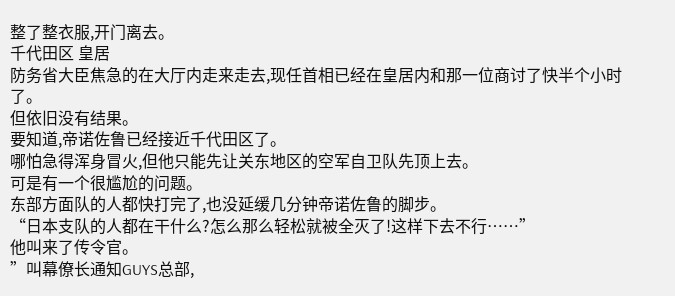整了整衣服,开门离去。
千代田区 皇居
防务省大臣焦急的在大厅内走来走去,现任首相已经在皇居内和那一位商讨了快半个小时了。
但依旧没有结果。
要知道,帝诺佐鲁已经接近千代田区了。
哪怕急得浑身冒火,但他只能先让关东地区的空军自卫队先顶上去。
可是有一个很尴尬的问题。
东部方面队的人都快打完了,也没延缓几分钟帝诺佐鲁的脚步。
“日本支队的人都在干什么?怎么那么轻松就被全灭了!这样下去不行……”
他叫来了传令官。
”叫幕僚长通知GUYS总部,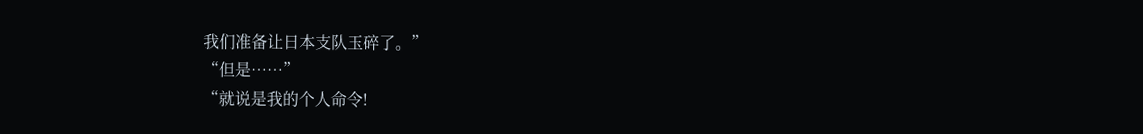我们准备让日本支队玉碎了。”
“但是……”
“就说是我的个人命令!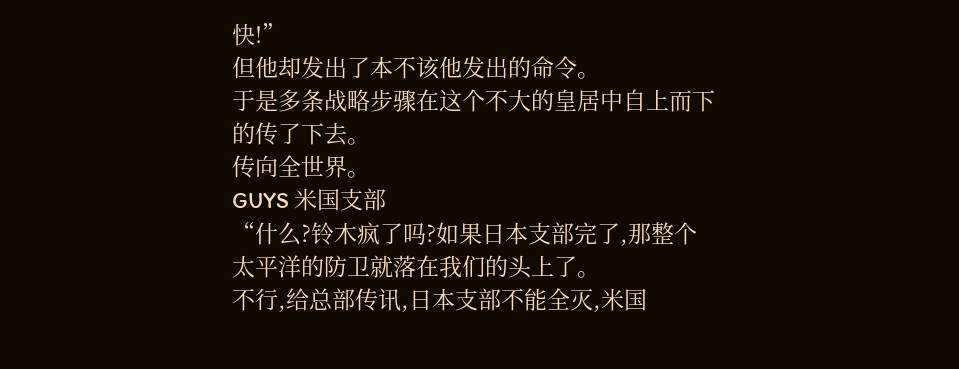快!”
但他却发出了本不该他发出的命令。
于是多条战略步骤在这个不大的皇居中自上而下的传了下去。
传向全世界。
GUYS 米国支部
“什么?铃木疯了吗?如果日本支部完了,那整个太平洋的防卫就落在我们的头上了。
不行,给总部传讯,日本支部不能全灭,米国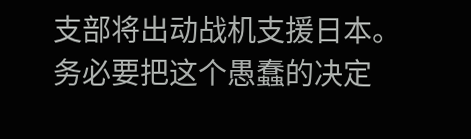支部将出动战机支援日本。
务必要把这个愚蠢的决定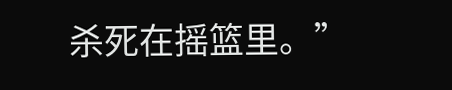杀死在摇篮里。”